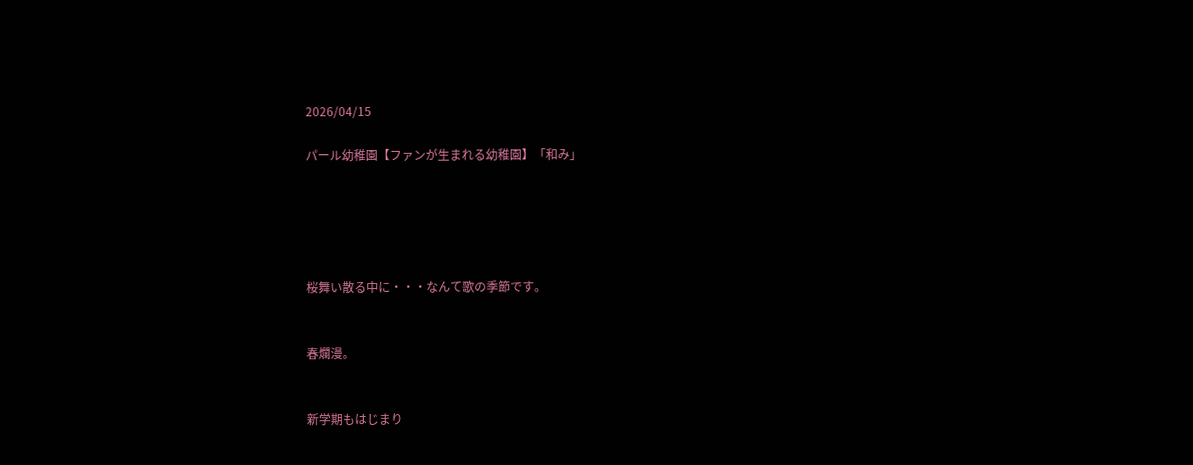2026/04/15

パール幼稚園【ファンが生まれる幼稚園】「和み」





桜舞い散る中に・・・なんて歌の季節です。


春爛漫。


新学期もはじまり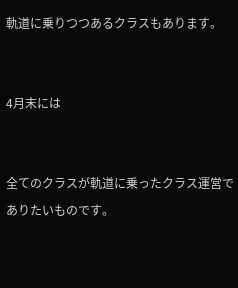軌道に乗りつつあるクラスもあります。


4月末には


全てのクラスが軌道に乗ったクラス運営でありたいものです。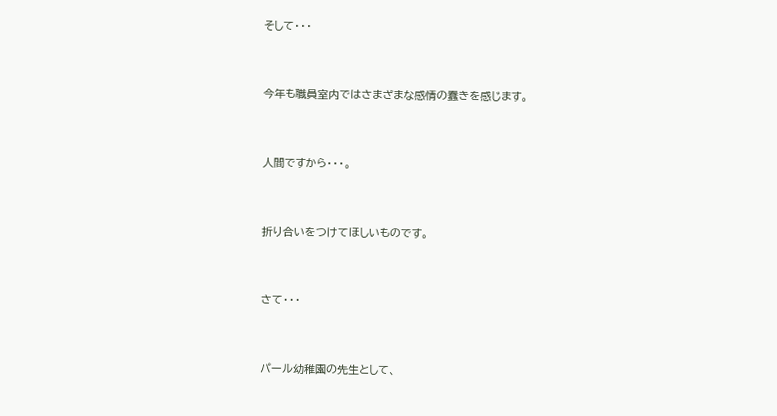そして・・・


今年も職員室内ではさまざまな感情の蠢きを感じます。


人間ですから・・・。


折り合いをつけてほしいものです。


さて・・・


パール幼稚園の先生として、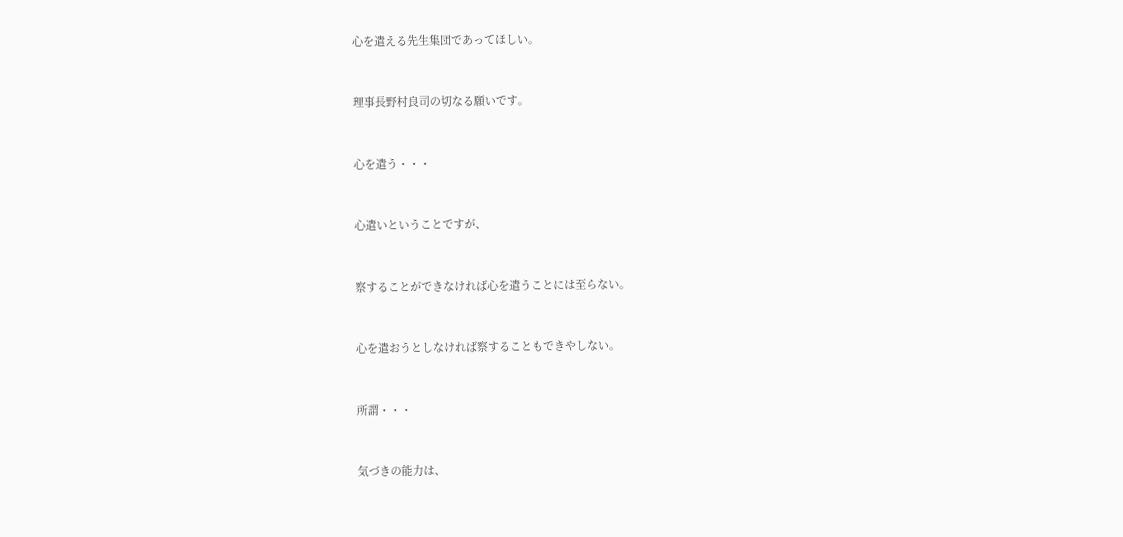心を遣える先生集団であってほしい。


理事長野村良司の切なる願いです。


心を遣う・・・


心遣いということですが、


察することができなければ心を遣うことには至らない。


心を遣おうとしなければ察することもできやしない。


所謂・・・


気づきの能力は、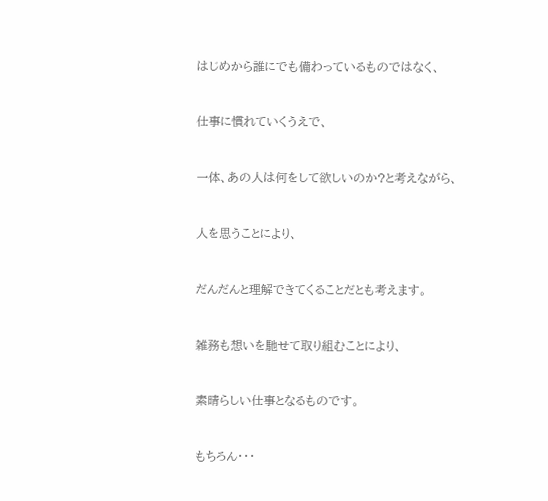はじめから誰にでも備わっているものではなく、


仕事に慣れていくうえで、


一体、あの人は何をして欲しいのか?と考えながら、


人を思うことにより、


だんだんと理解できてくることだとも考えます。


雑務も想いを馳せて取り組むことにより、


素晴らしい仕事となるものです。


もちろん・・・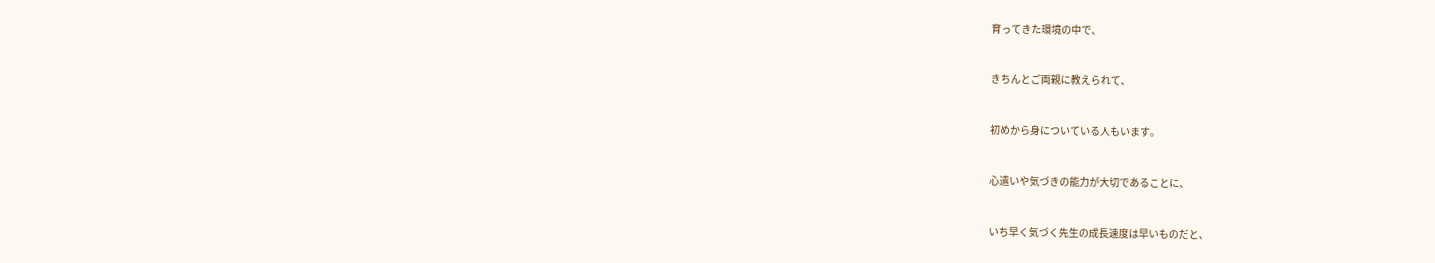育ってきた環境の中で、


きちんとご両親に教えられて、


初めから身についている人もいます。


心遣いや気づきの能力が大切であることに、


いち早く気づく先生の成長速度は早いものだと、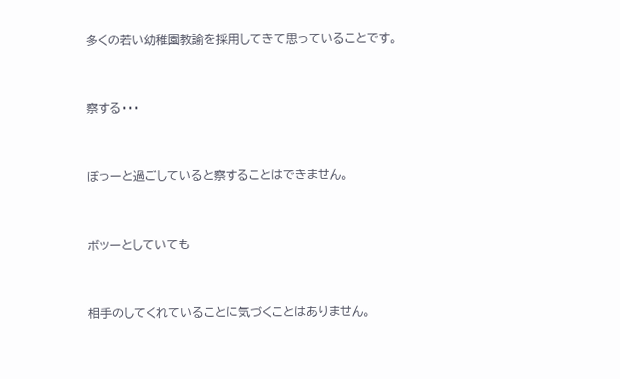多くの若い幼稚園教諭を採用してきて思っていることです。


察する・・・


ぼっーと過ごしていると察することはできません。


ボッーとしていても


相手のしてくれていることに気づくことはありません。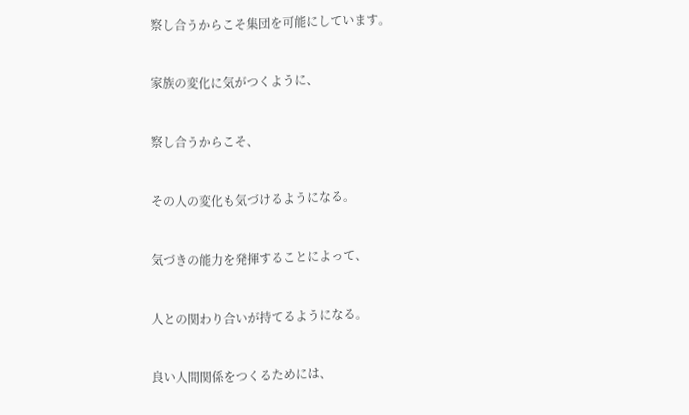察し合うからこそ集団を可能にしています。


家族の変化に気がつくように、


察し合うからこそ、


その人の変化も気づけるようになる。


気づきの能力を発揮することによって、


人との関わり合いが持てるようになる。


良い人間関係をつくるためには、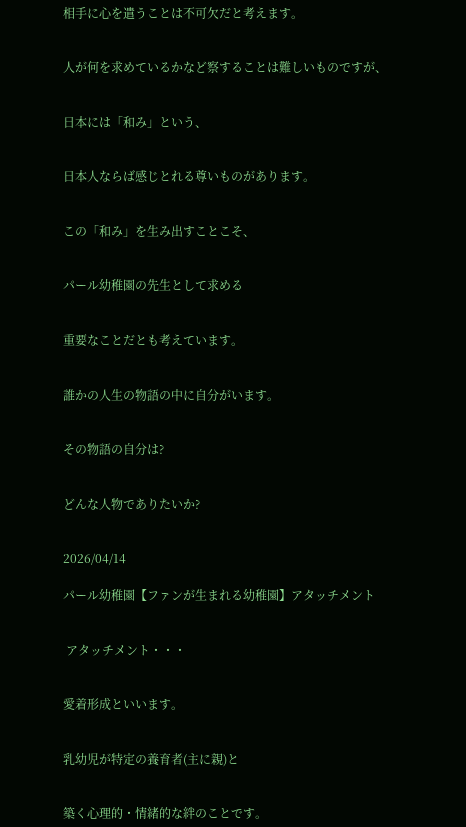相手に心を遣うことは不可欠だと考えます。


人が何を求めているかなど察することは難しいものですが、


日本には「和み」という、


日本人ならば感じとれる尊いものがあります。


この「和み」を生み出すことこそ、


パール幼稚園の先生として求める


重要なことだとも考えています。


誰かの人生の物語の中に自分がいます。


その物語の自分は?


どんな人物でありたいか?


2026/04/14

パール幼稚園【ファンが生まれる幼稚園】アタッチメント


 アタッチメント・・・


愛着形成といいます。


乳幼児が特定の養育者(主に親)と


築く心理的・情緒的な絆のことです。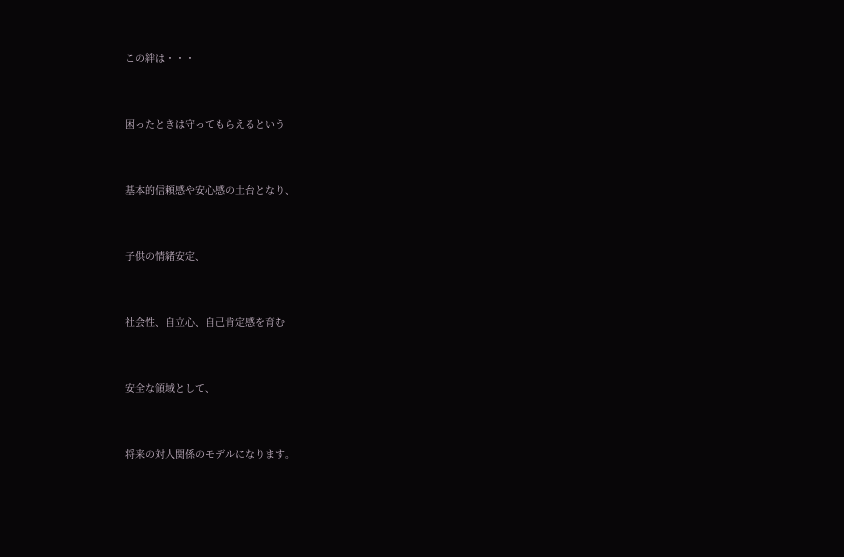この絆は・・・


困ったときは守ってもらえるという


基本的信頼感や安心感の土台となり、


子供の情緒安定、


社会性、自立心、自己肯定感を育む


安全な領域として、


将来の対人関係のモデルになります。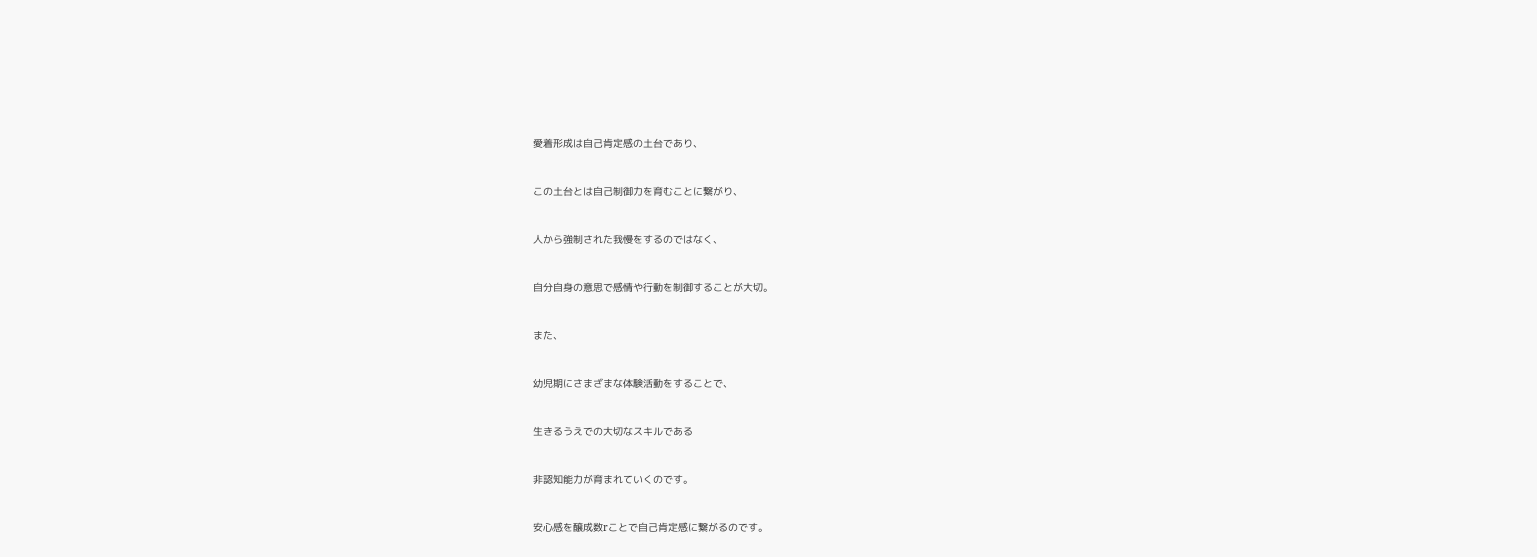愛着形成は自己肯定感の土台であり、


この土台とは自己制御力を育むことに繋がり、


人から強制された我慢をするのではなく、


自分自身の意思で感情や行動を制御することが大切。


また、


幼児期にさまざまな体験活動をすることで、


生きるうえでの大切なスキルである


非認知能力が育まれていくのです。


安心感を醸成数rことで自己肯定感に繋がるのです。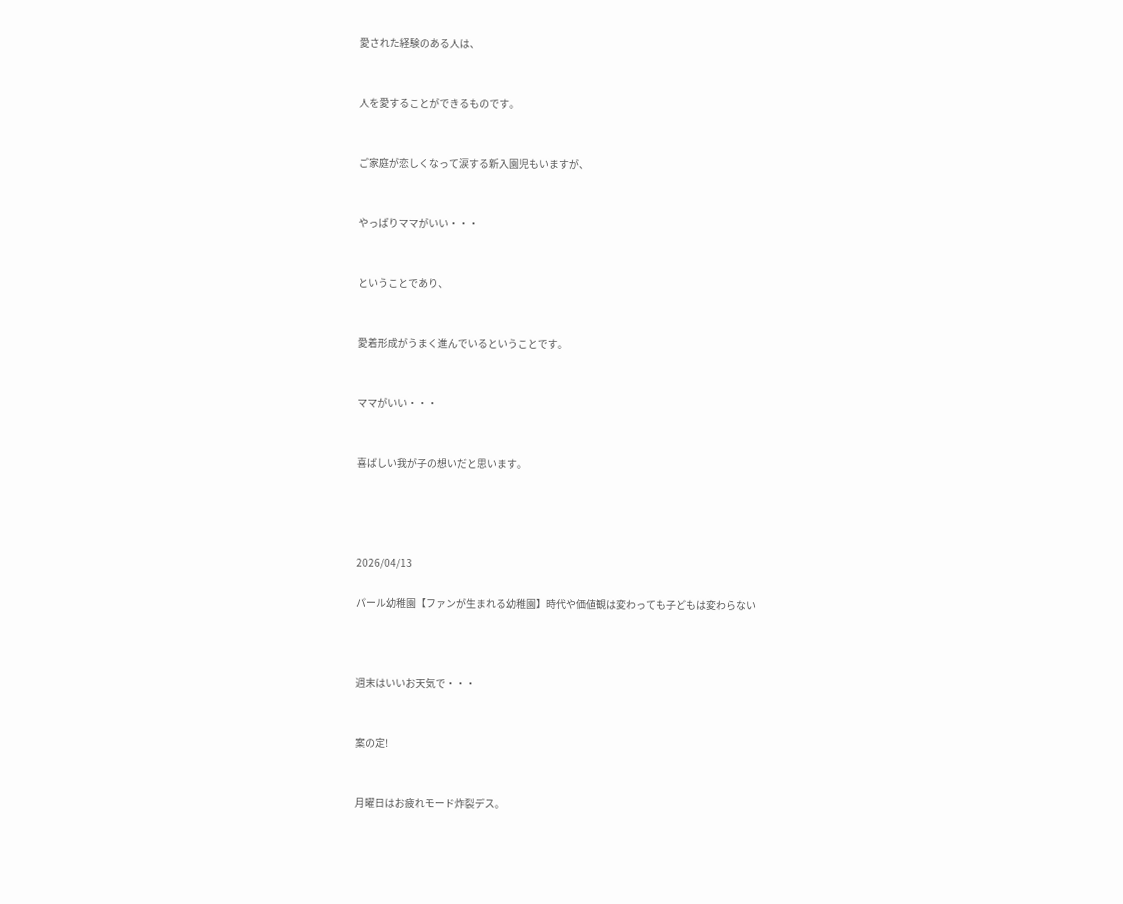愛された経験のある人は、


人を愛することができるものです。


ご家庭が恋しくなって涙する新入園児もいますが、


やっぱりママがいい・・・


ということであり、


愛着形成がうまく進んでいるということです。


ママがいい・・・


喜ばしい我が子の想いだと思います。




2026/04/13

パール幼稚園【ファンが生まれる幼稚園】時代や価値観は変わっても子どもは変わらない



週末はいいお天気で・・・


案の定!


月曜日はお疲れモード炸裂デス。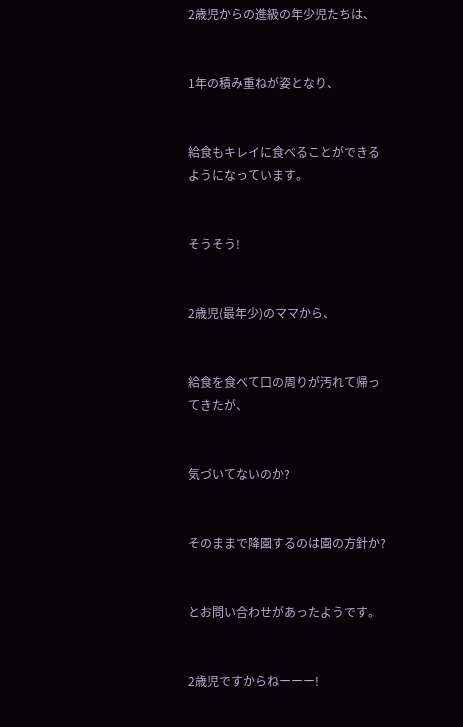2歳児からの進級の年少児たちは、


1年の積み重ねが姿となり、


給食もキレイに食べることができるようになっています。


そうそう!


2歳児(最年少)のママから、


給食を食べて口の周りが汚れて帰ってきたが、


気づいてないのか?


そのままで降園するのは園の方針か?


とお問い合わせがあったようです。


2歳児ですからねーーー!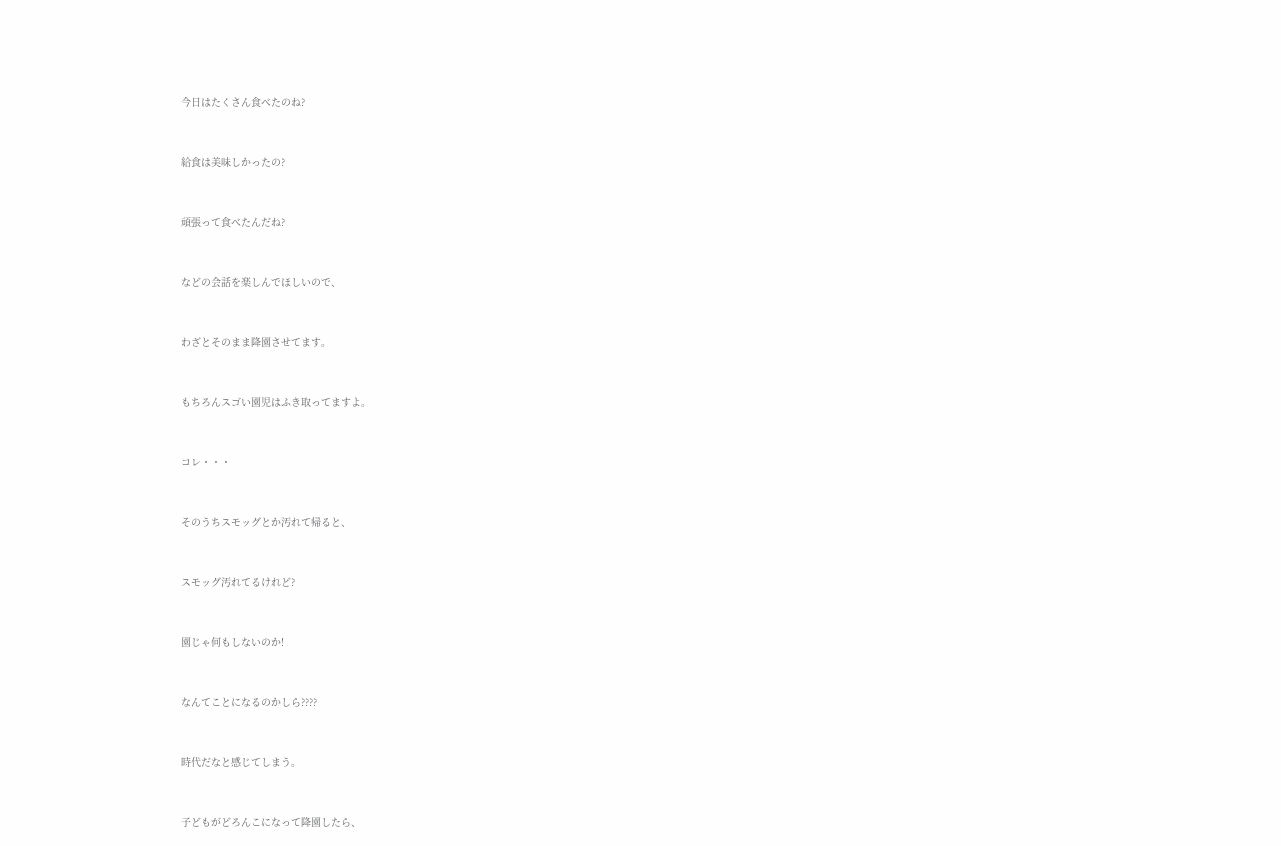今日はたくさん食べたのね?


給食は美味しかったの?


頑張って食べたんだね?


などの会話を楽しんでほしいので、


わざとそのまま降園させてます。


もちろんスゴい園児はふき取ってますよ。


コレ・・・


そのうちスモッグとか汚れて帰ると、


スモッグ汚れてるけれど?


園じゃ何もしないのか!


なんてことになるのかしら????


時代だなと感じてしまう。


子どもがどろんこになって降園したら、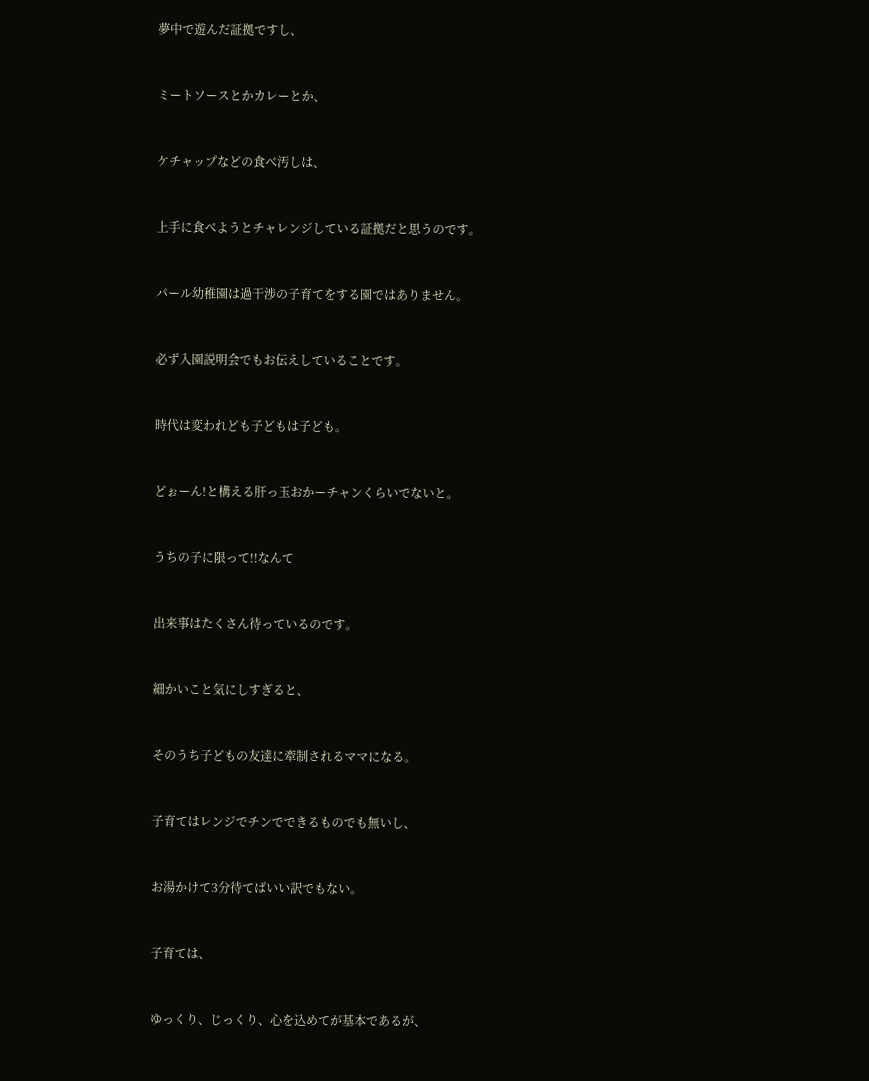夢中で遊んだ証拠ですし、


ミートソースとかカレーとか、


ケチャップなどの食べ汚しは、


上手に食べようとチャレンジしている証拠だと思うのです。


パール幼稚園は過干渉の子育てをする園ではありません。


必ず入園説明会でもお伝えしていることです。


時代は変われども子どもは子ども。


どぉーん!と構える肝っ玉おかーチャンくらいでないと。


うちの子に限って!!なんて


出来事はたくさん待っているのです。


細かいこと気にしすぎると、


そのうち子どもの友達に牽制されるママになる。


子育てはレンジでチンでできるものでも無いし、


お湯かけて3分待てばいい訳でもない。


子育ては、


ゆっくり、じっくり、心を込めてが基本であるが、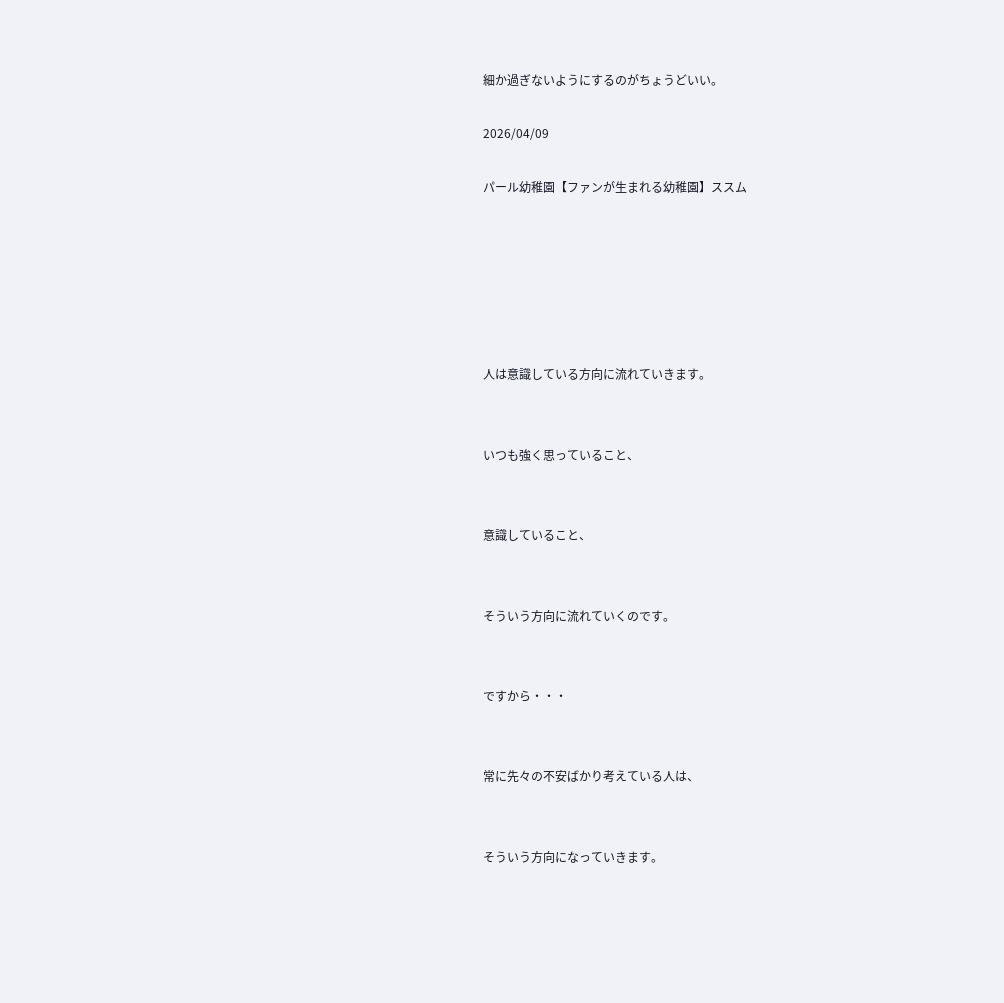細か過ぎないようにするのがちょうどいい。

2026/04/09

パール幼稚園【ファンが生まれる幼稚園】ススム






人は意識している方向に流れていきます。


いつも強く思っていること、


意識していること、


そういう方向に流れていくのです。


ですから・・・


常に先々の不安ばかり考えている人は、


そういう方向になっていきます。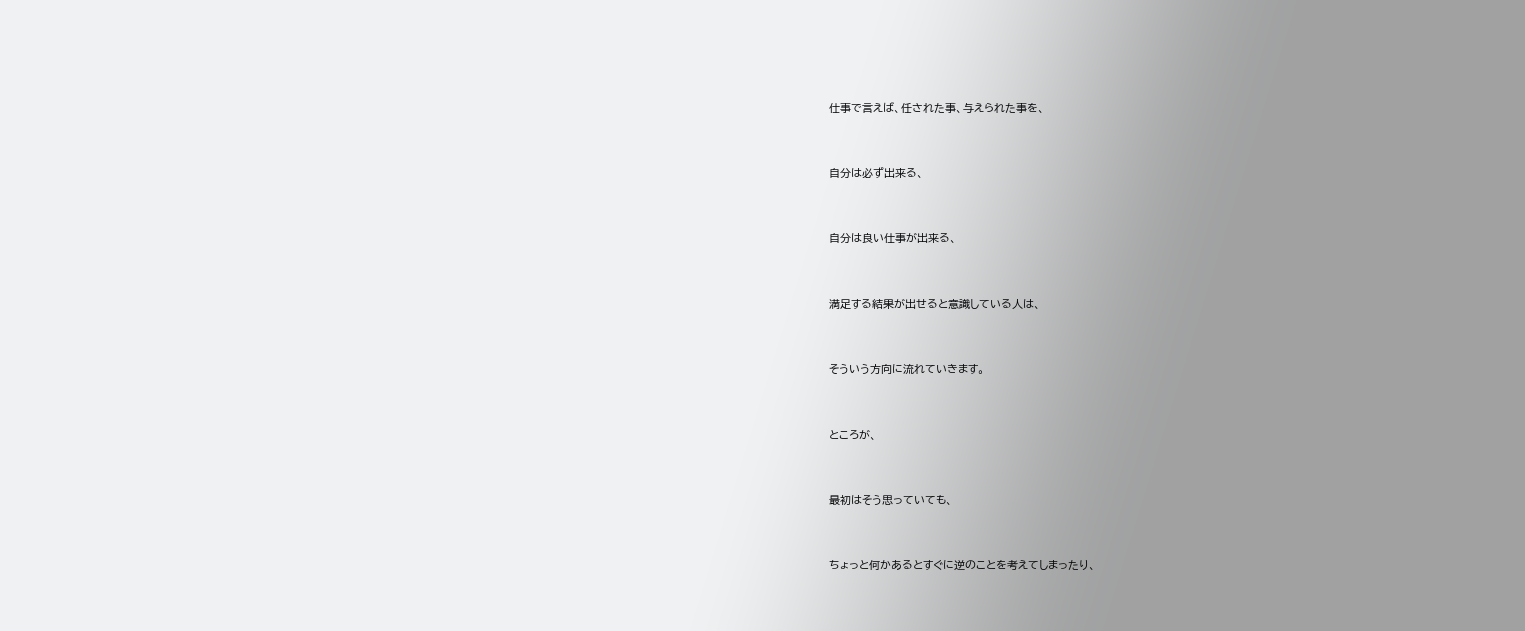仕事で言えば、任された事、与えられた事を、


自分は必ず出来る、


自分は良い仕事が出来る、


満足する結果が出せると意識している人は、


そういう方向に流れていきます。


ところが、


最初はそう思っていても、


ちょっと何かあるとすぐに逆のことを考えてしまったり、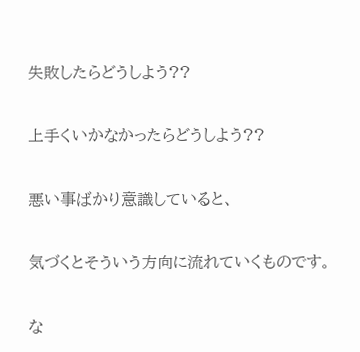失敗したらどうしよう??


上手くいかなかったらどうしよう??


悪い事ばかり意識していると、


気づくとそういう方向に流れていくものです。


な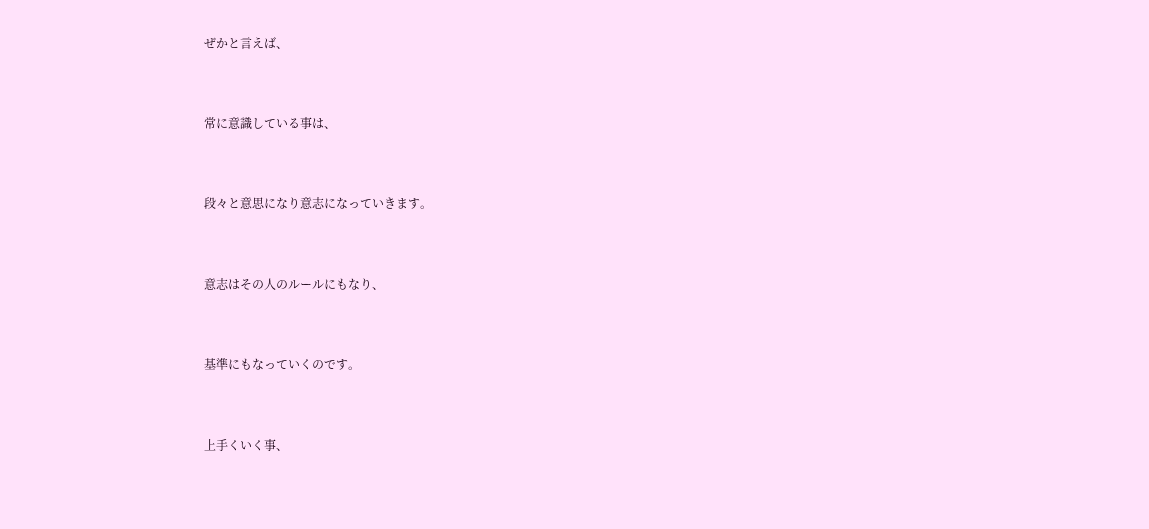ぜかと言えば、


常に意識している事は、


段々と意思になり意志になっていきます。


意志はその人のルールにもなり、


基準にもなっていくのです。


上手くいく事、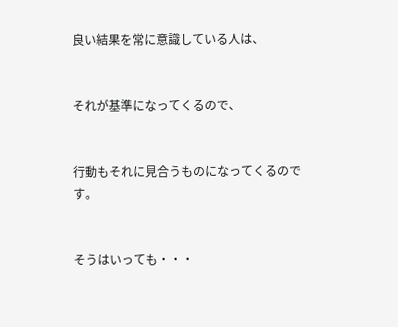良い結果を常に意識している人は、


それが基準になってくるので、


行動もそれに見合うものになってくるのです。


そうはいっても・・・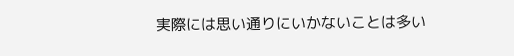実際には思い通りにいかないことは多い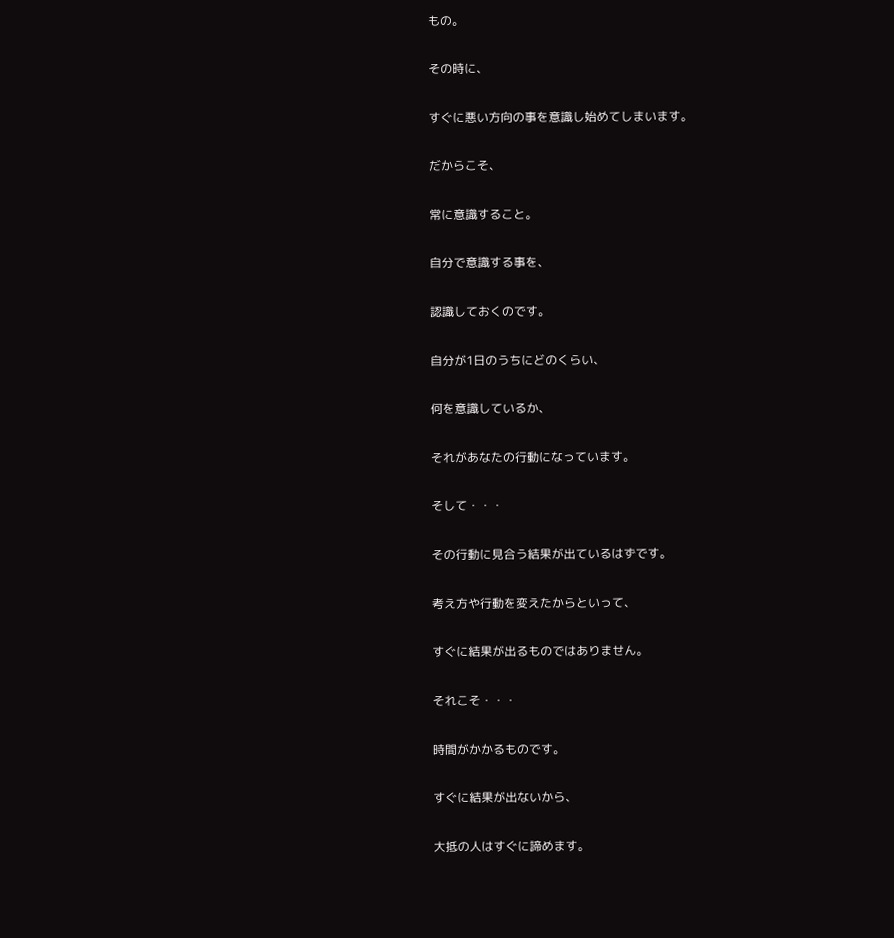もの。


その時に、


すぐに悪い方向の事を意識し始めてしまいます。


だからこそ、


常に意識すること。


自分で意識する事を、


認識しておくのです。


自分が1日のうちにどのくらい、


何を意識しているか、


それがあなたの行動になっています。


そして・・・


その行動に見合う結果が出ているはずです。


考え方や行動を変えたからといって、


すぐに結果が出るものではありません。


それこそ・・・


時間がかかるものです。


すぐに結果が出ないから、


大抵の人はすぐに諦めます。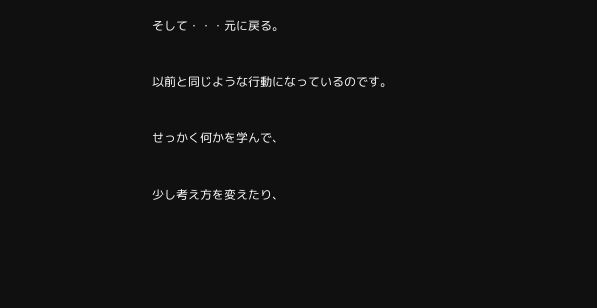そして・・・元に戻る。


以前と同じような行動になっているのです。


せっかく何かを学んで、


少し考え方を変えたり、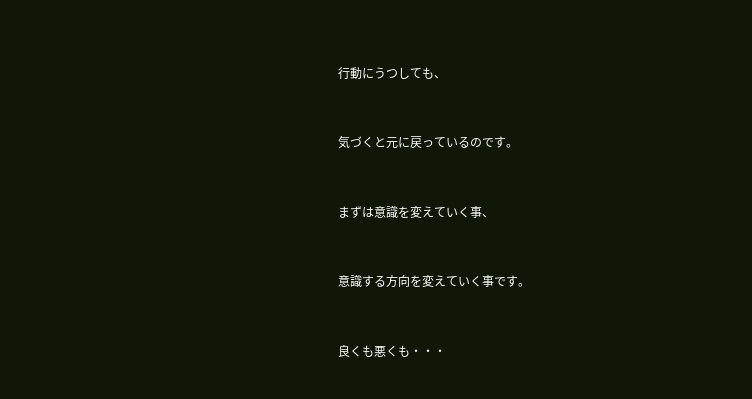行動にうつしても、


気づくと元に戻っているのです。


まずは意識を変えていく事、


意識する方向を変えていく事です。


良くも悪くも・・・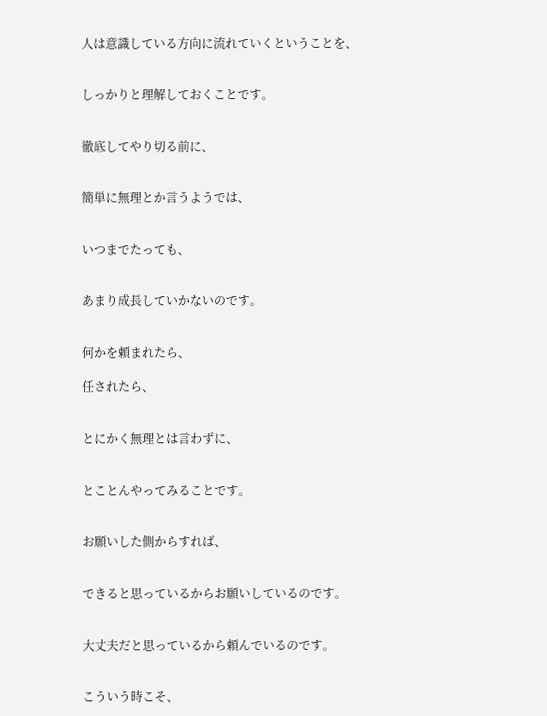人は意識している方向に流れていくということを、


しっかりと理解しておくことです。


徹底してやり切る前に、


簡単に無理とか言うようでは、


いつまでたっても、


あまり成長していかないのです。


何かを頼まれたら、

任されたら、


とにかく無理とは言わずに、


とことんやってみることです。


お願いした側からすれば、


できると思っているからお願いしているのです。


大丈夫だと思っているから頼んでいるのです。


こういう時こそ、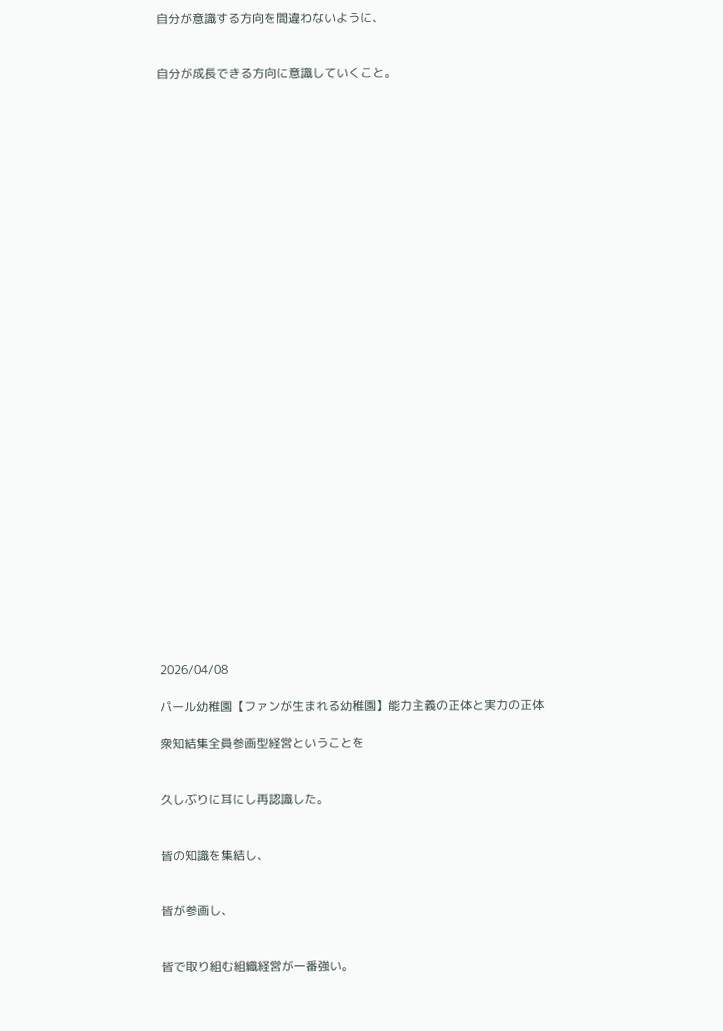自分が意識する方向を間違わないように、


自分が成長できる方向に意識していくこと。































2026/04/08

パール幼稚園【ファンが生まれる幼稚園】能力主義の正体と実力の正体

衆知結集全員参画型経営ということを


久しぶりに耳にし再認識した。


皆の知識を集結し、


皆が参画し、


皆で取り組む組織経営が一番強い。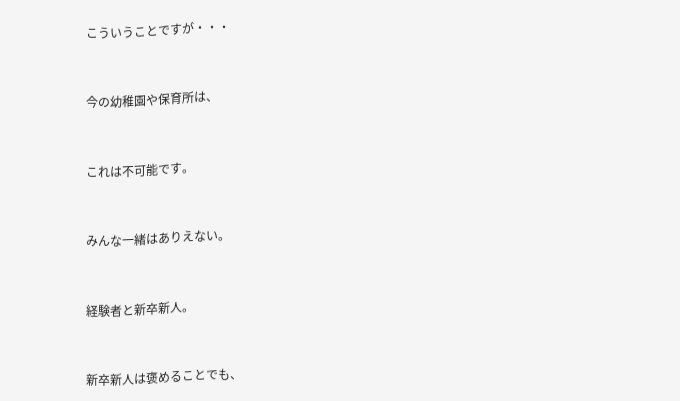こういうことですが・・・


今の幼稚園や保育所は、


これは不可能です。


みんな一緒はありえない。


経験者と新卒新人。


新卒新人は褒めることでも、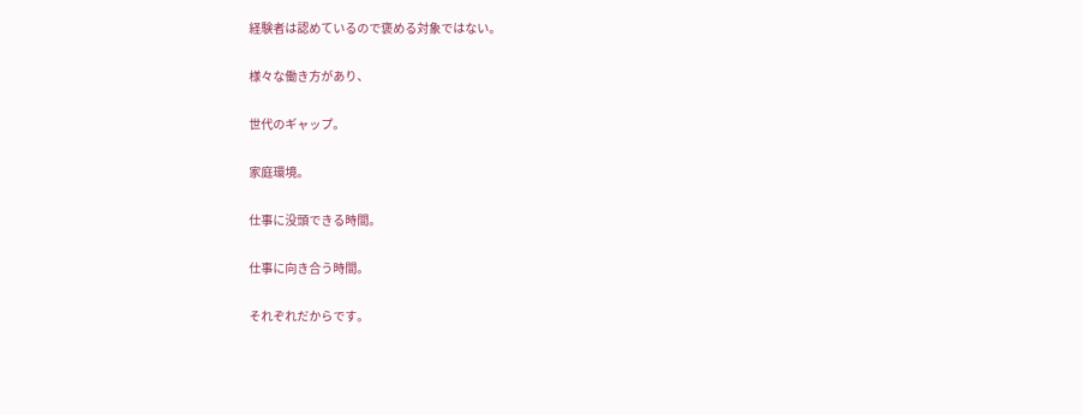経験者は認めているので褒める対象ではない。


様々な働き方があり、


世代のギャップ。


家庭環境。


仕事に没頭できる時間。


仕事に向き合う時間。


それぞれだからです。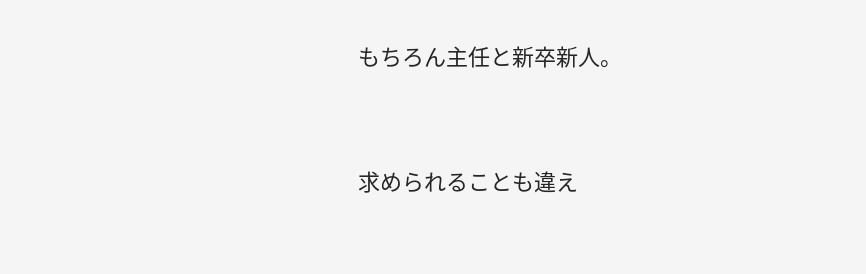もちろん主任と新卒新人。


求められることも違え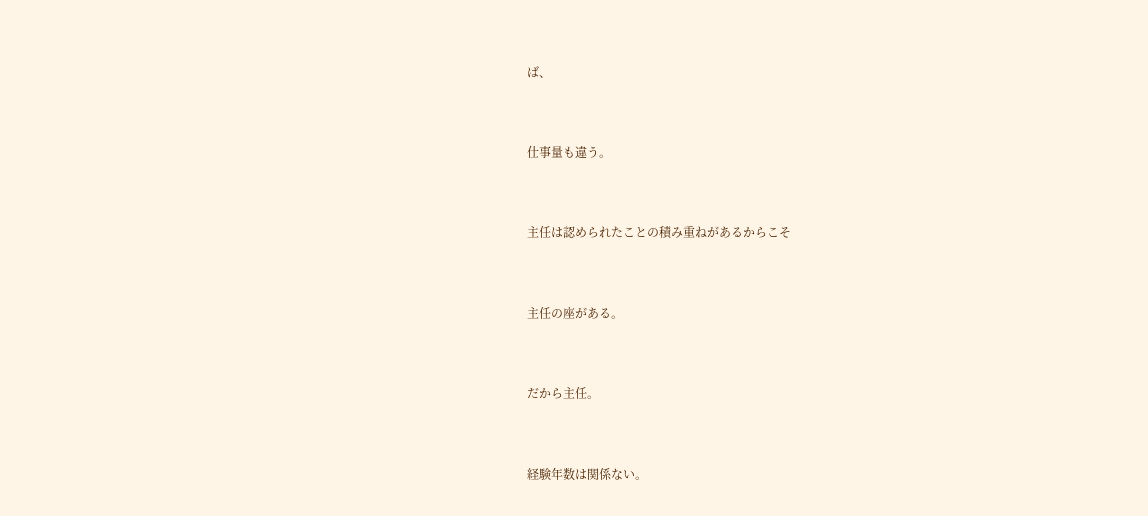ば、


仕事量も違う。


主任は認められたことの積み重ねがあるからこそ


主任の座がある。


だから主任。


経験年数は関係ない。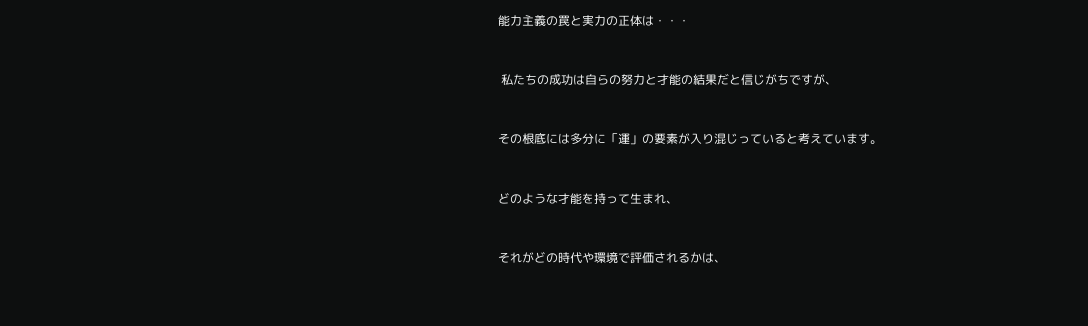能力主義の罠と実力の正体は・・・


 私たちの成功は自らの努力と才能の結果だと信じがちですが、


その根底には多分に「運」の要素が入り混じっていると考えています。


どのような才能を持って生まれ、


それがどの時代や環境で評価されるかは、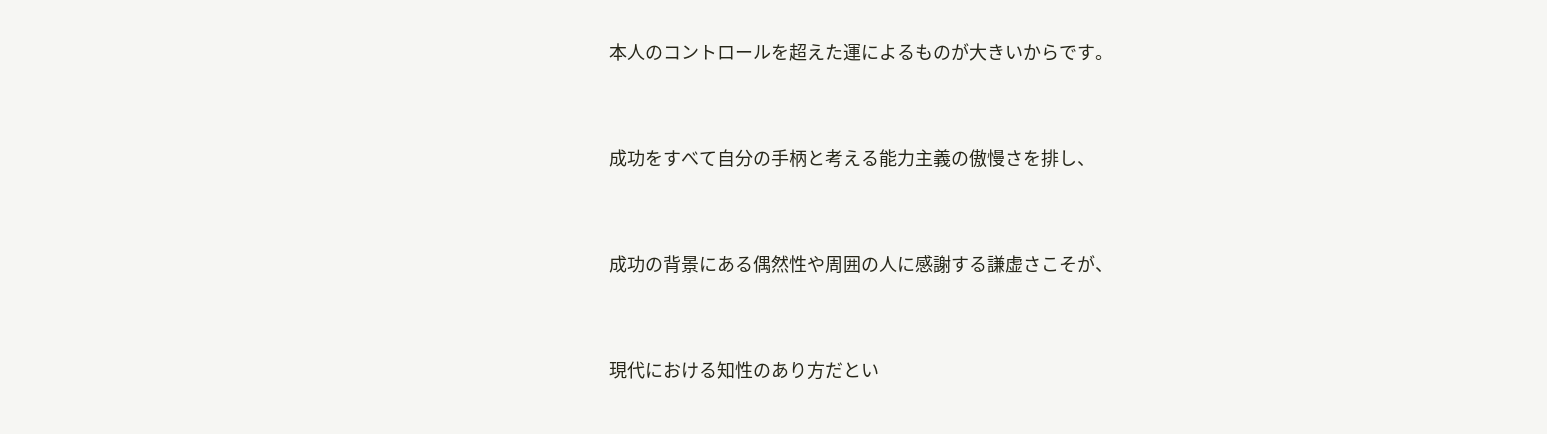本人のコントロールを超えた運によるものが大きいからです。


成功をすべて自分の手柄と考える能力主義の傲慢さを排し、


成功の背景にある偶然性や周囲の人に感謝する謙虚さこそが、


現代における知性のあり方だとい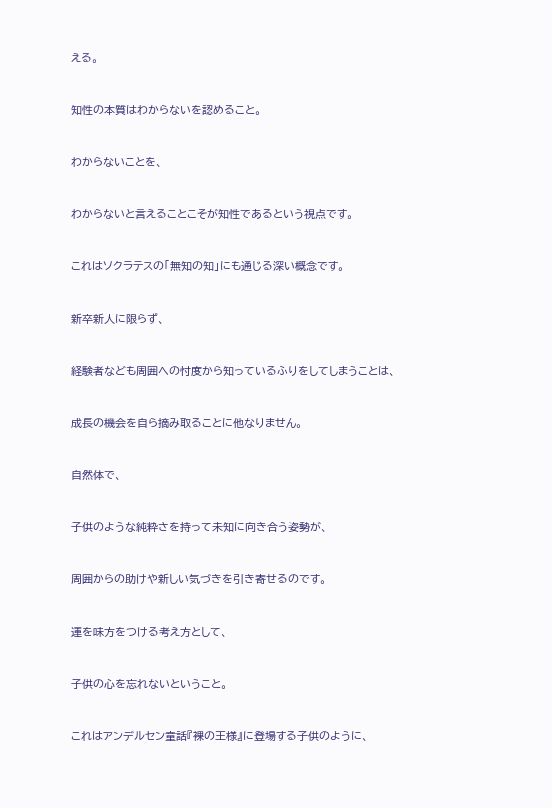える。


知性の本質はわからないを認めること。


わからないことを、


わからないと言えることこそが知性であるという視点です。


これはソクラテスの「無知の知」にも通じる深い概念です。


新卒新人に限らず、


経験者なども周囲への忖度から知っているふりをしてしまうことは、


成長の機会を自ら摘み取ることに他なりません。


自然体で、


子供のような純粋さを持って未知に向き合う姿勢が、


周囲からの助けや新しい気づきを引き寄せるのです。


運を味方をつける考え方として、


子供の心を忘れないということ。


これはアンデルセン童話『裸の王様』に登場する子供のように、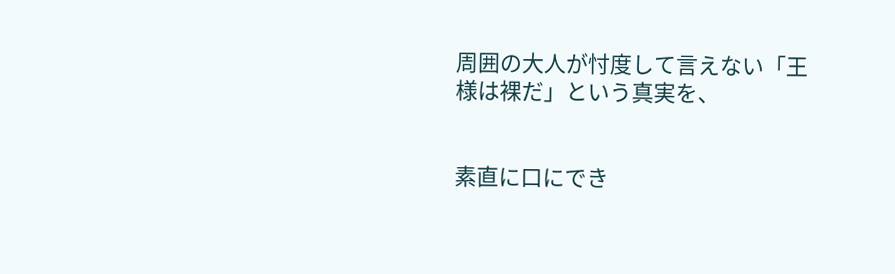周囲の大人が忖度して言えない「王様は裸だ」という真実を、


素直に口にでき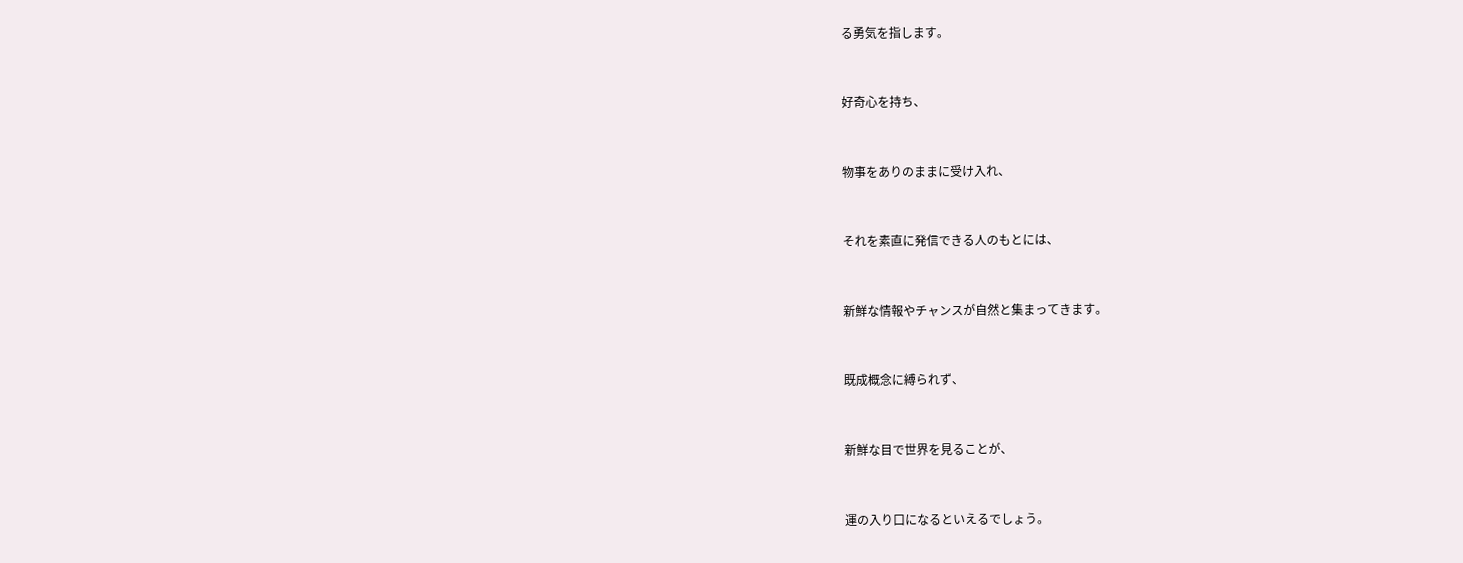る勇気を指します。


好奇心を持ち、


物事をありのままに受け入れ、


それを素直に発信できる人のもとには、


新鮮な情報やチャンスが自然と集まってきます。


既成概念に縛られず、


新鮮な目で世界を見ることが、


運の入り口になるといえるでしょう。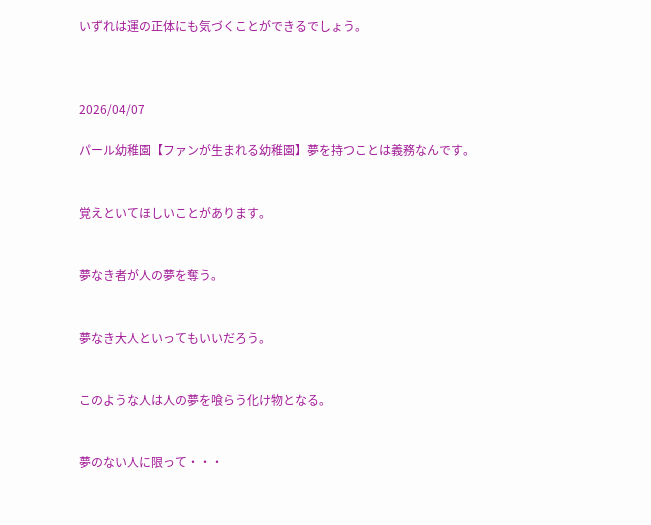いずれは運の正体にも気づくことができるでしょう。



2026/04/07

パール幼稚園【ファンが生まれる幼稚園】夢を持つことは義務なんです。


覚えといてほしいことがあります。


夢なき者が人の夢を奪う。


夢なき大人といってもいいだろう。


このような人は人の夢を喰らう化け物となる。


夢のない人に限って・・・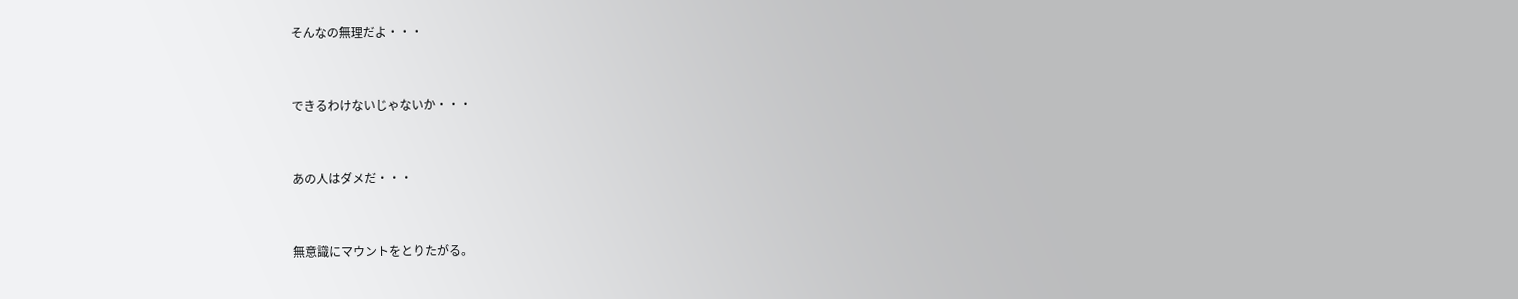そんなの無理だよ・・・


できるわけないじゃないか・・・


あの人はダメだ・・・


無意識にマウントをとりたがる。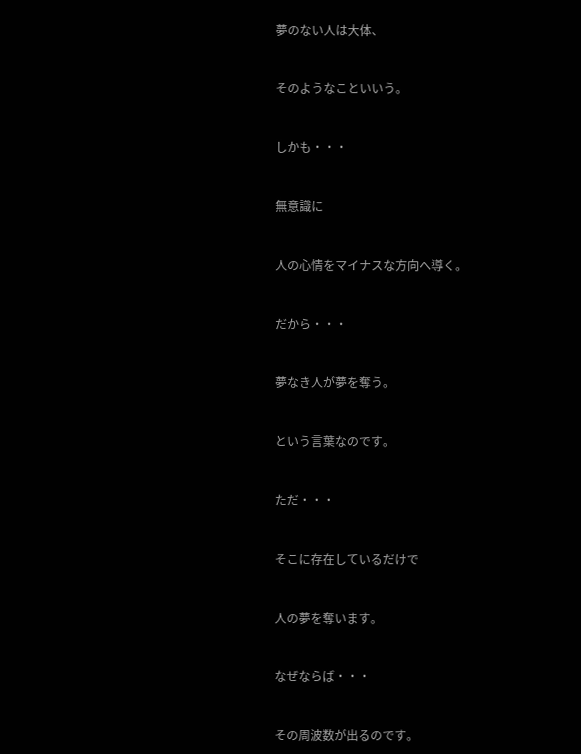夢のない人は大体、


そのようなこといいう。


しかも・・・


無意識に


人の心情をマイナスな方向へ導く。


だから・・・


夢なき人が夢を奪う。


という言葉なのです。


ただ・・・


そこに存在しているだけで


人の夢を奪います。


なぜならば・・・


その周波数が出るのです。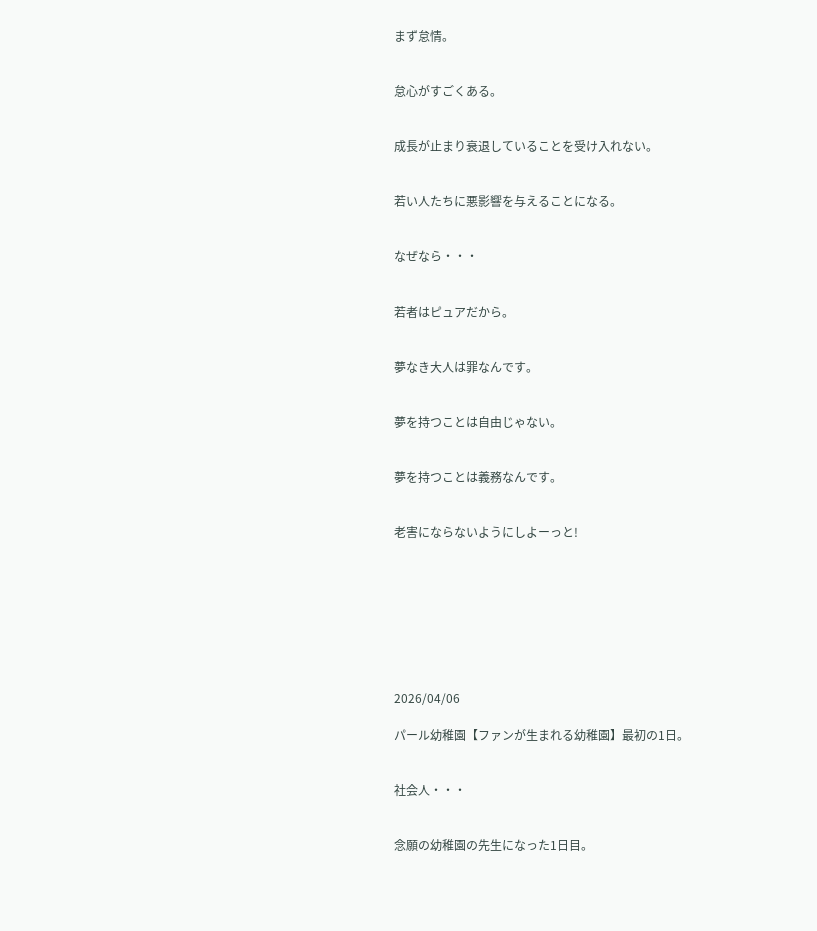まず怠情。


怠心がすごくある。


成長が止まり衰退していることを受け入れない。


若い人たちに悪影響を与えることになる。


なぜなら・・・


若者はピュアだから。


夢なき大人は罪なんです。


夢を持つことは自由じゃない。


夢を持つことは義務なんです。


老害にならないようにしよーっと!








2026/04/06

パール幼稚園【ファンが生まれる幼稚園】最初の1日。


社会人・・・


念願の幼稚園の先生になった1日目。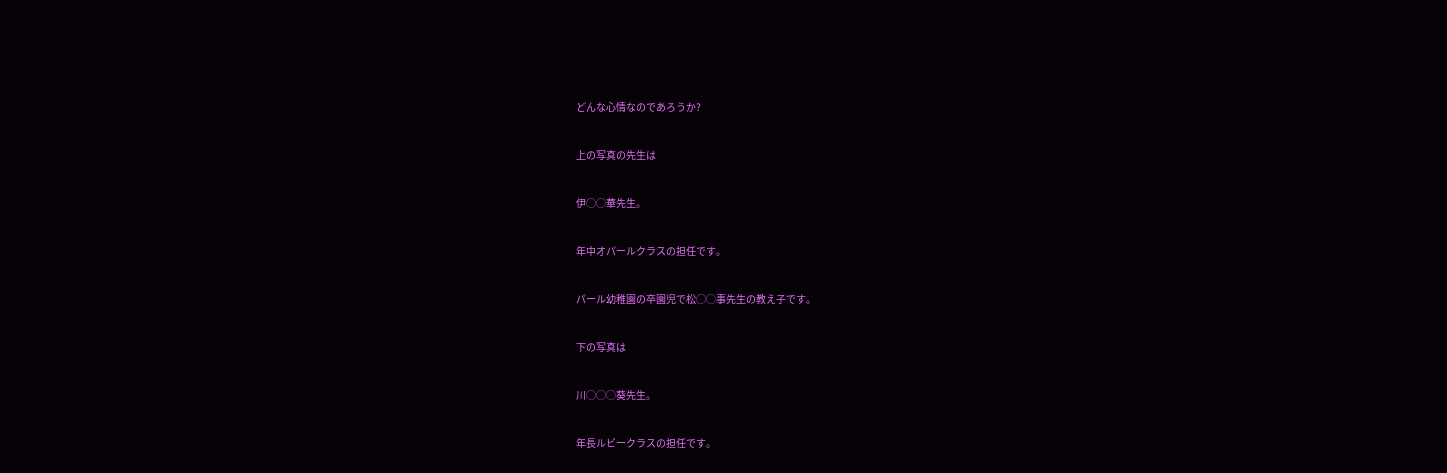どんな心情なのであろうか?


上の写真の先生は


伊◯◯華先生。


年中オパールクラスの担任です。


パール幼稚園の卒園児で松◯◯事先生の教え子です。


下の写真は


川◯◯◯葵先生。


年長ルビークラスの担任です。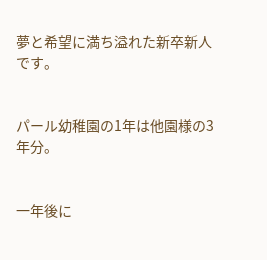夢と希望に満ち溢れた新卒新人です。


パール幼稚園の1年は他園様の3年分。


一年後に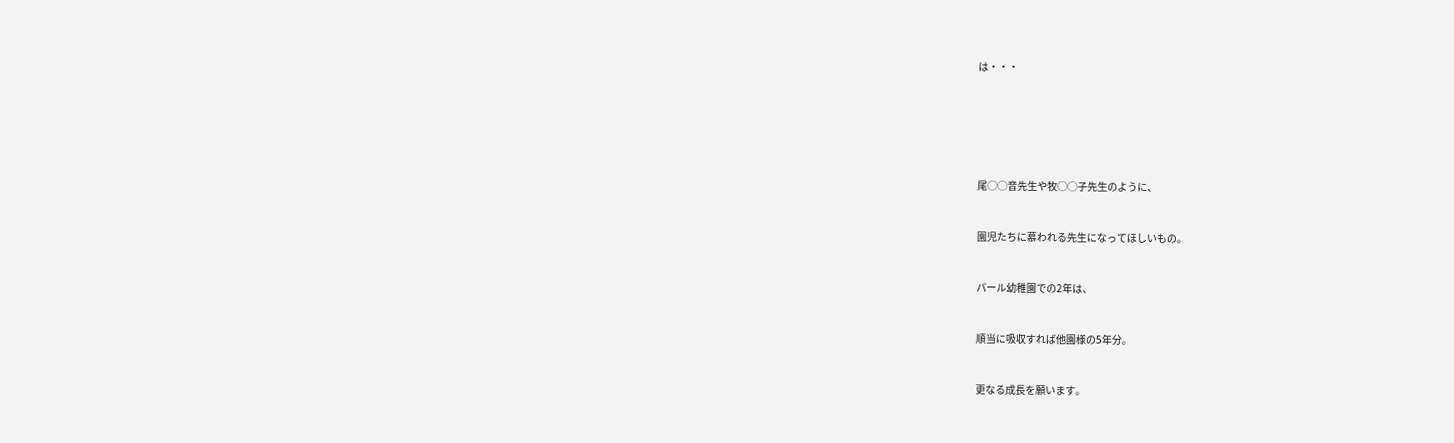は・・・






尾◯◯音先生や牧◯◯子先生のように、


園児たちに慕われる先生になってほしいもの。


パール幼稚園での2年は、


順当に吸収すれば他園様の5年分。


更なる成長を願います。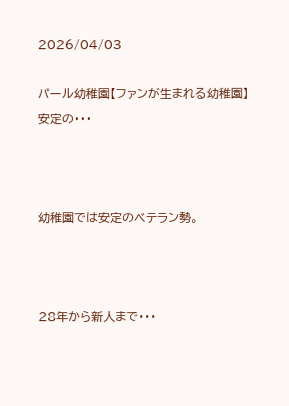2026/04/03

パール幼稚園【ファンが生まれる幼稚園】安定の・・・



幼稚園では安定のベテラン勢。



28年から新人まで・・・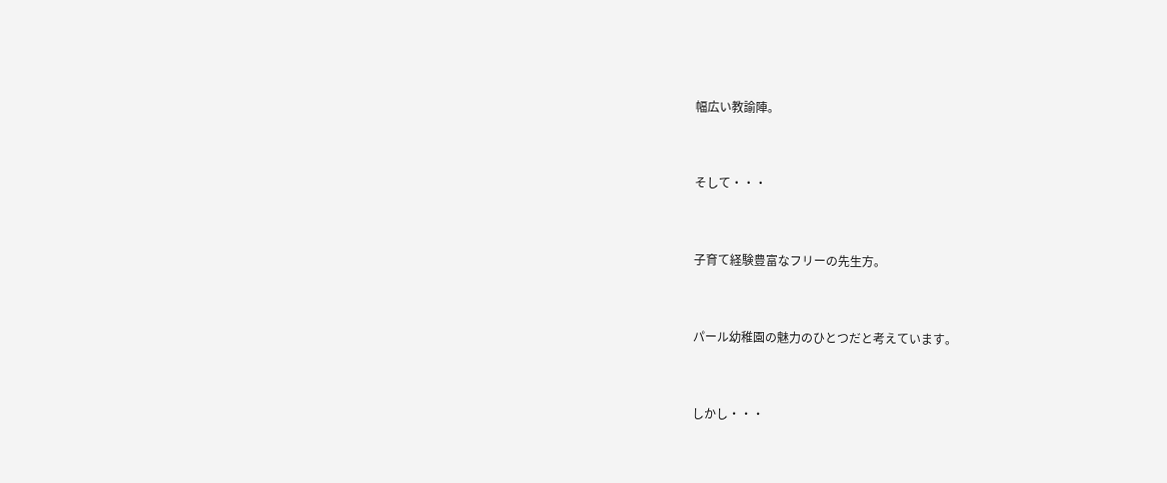幅広い教諭陣。


そして・・・


子育て経験豊富なフリーの先生方。


パール幼稚園の魅力のひとつだと考えています。


しかし・・・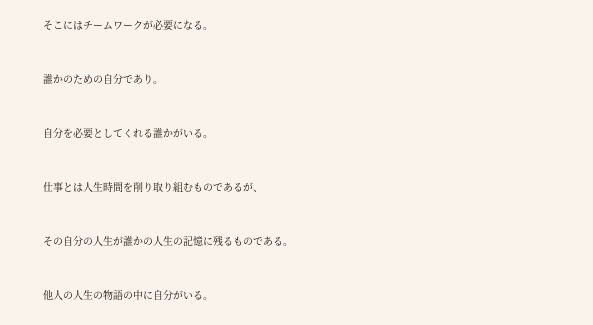そこにはチームワークが必要になる。


誰かのための自分であり。


自分を必要としてくれる誰かがいる。


仕事とは人生時間を削り取り組むものであるが、


その自分の人生が誰かの人生の記憶に残るものである。


他人の人生の物語の中に自分がいる。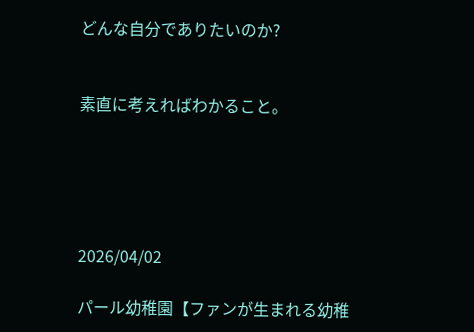どんな自分でありたいのか?


素直に考えればわかること。





2026/04/02

パール幼稚園【ファンが生まれる幼稚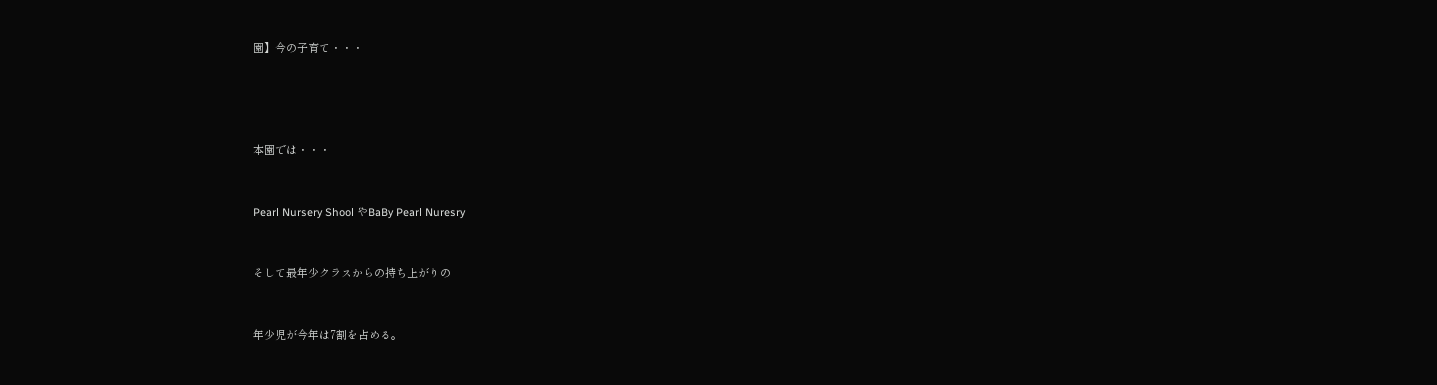園】今の子育て・・・




本園では・・・


Pearl Nursery Shool やBaBy Pearl Nuresry


そして最年少クラスからの持ち上がりの


年少児が今年は7割を占める。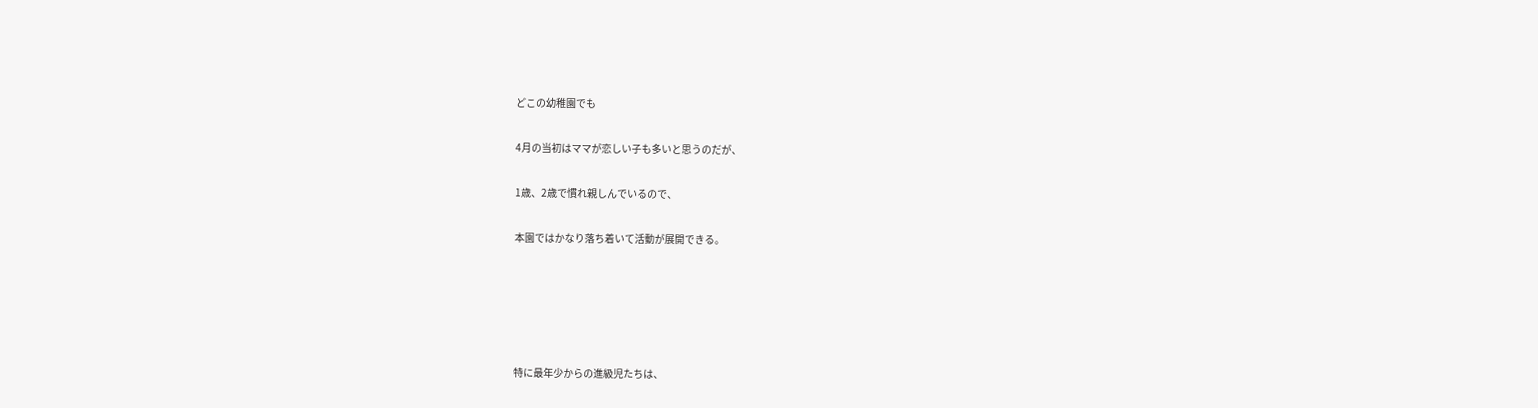どこの幼稚園でも


4月の当初はママが恋しい子も多いと思うのだが、


1歳、2歳で慣れ親しんでいるので、


本園ではかなり落ち着いて活動が展開できる。








特に最年少からの進級児たちは、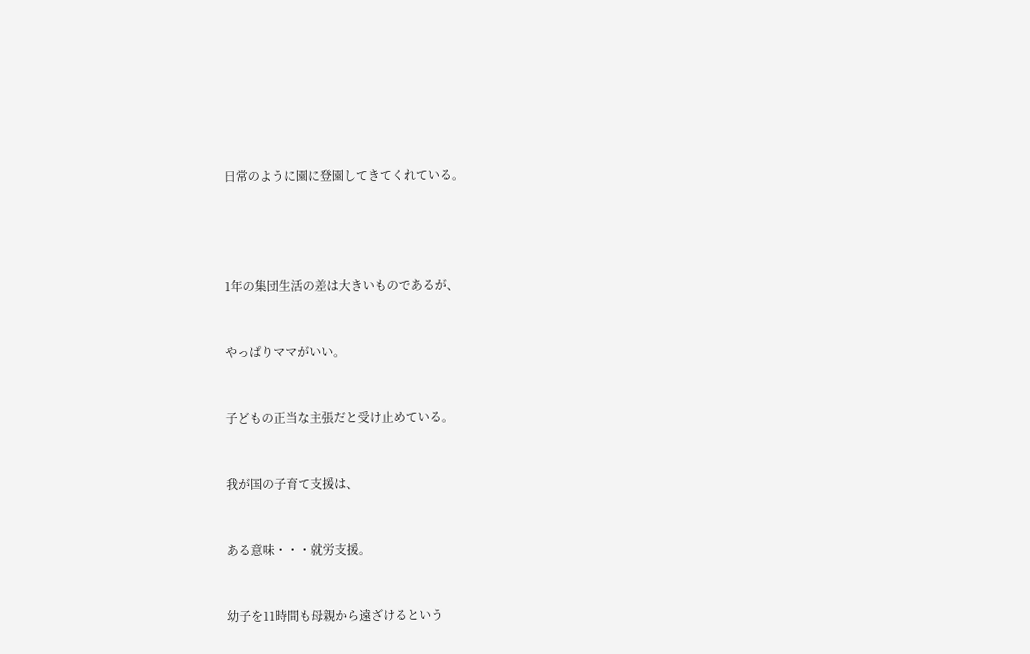日常のように園に登園してきてくれている。




1年の集団生活の差は大きいものであるが、


やっぱりママがいい。


子どもの正当な主張だと受け止めている。


我が国の子育て支援は、


ある意味・・・就労支援。


幼子を11時間も母親から遠ざけるという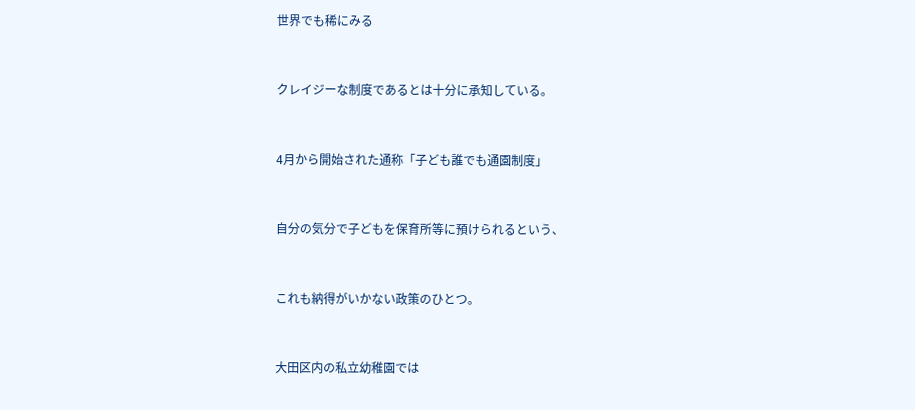世界でも稀にみる


クレイジーな制度であるとは十分に承知している。


4月から開始された通称「子ども誰でも通園制度」


自分の気分で子どもを保育所等に預けられるという、


これも納得がいかない政策のひとつ。


大田区内の私立幼稚園では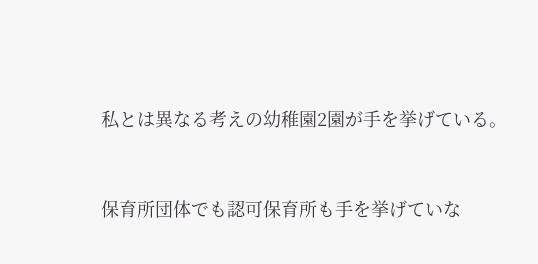私とは異なる考えの幼稚園2園が手を挙げている。


保育所団体でも認可保育所も手を挙げていな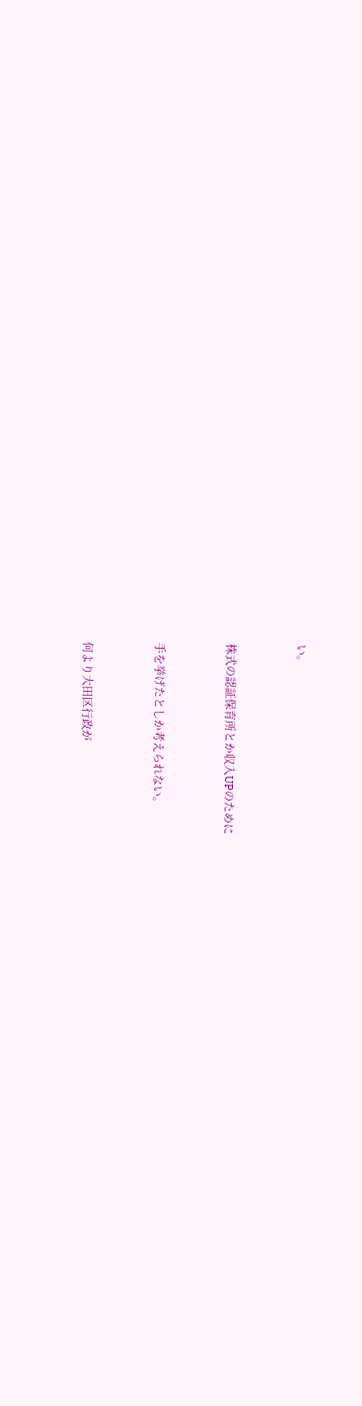い。


株式の認証保育所とか収入UPのために


手を挙げたとしか考えられない。


何より大田区行政が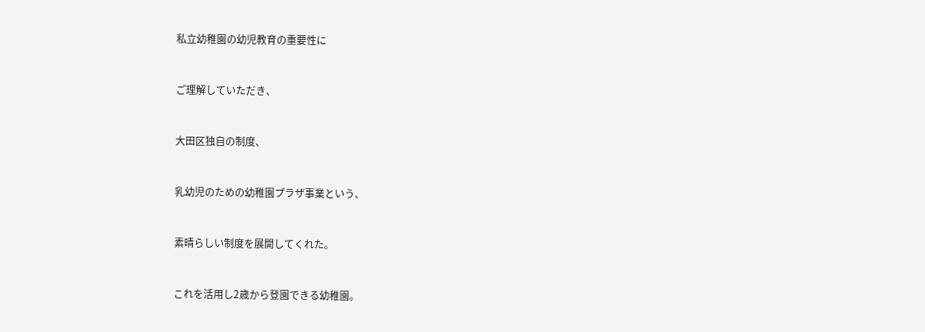私立幼稚園の幼児教育の重要性に


ご理解していただき、


大田区独自の制度、


乳幼児のための幼稚園プラザ事業という、


素晴らしい制度を展開してくれた。


これを活用し2歳から登園できる幼稚園。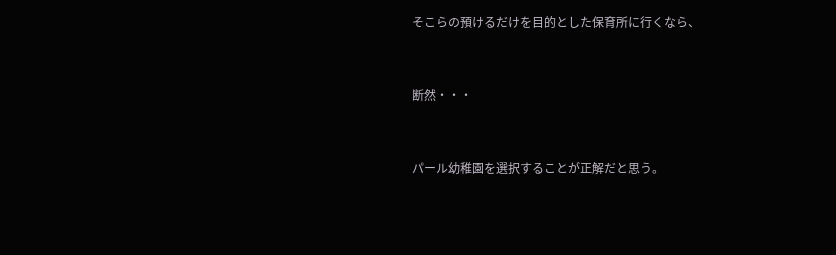そこらの預けるだけを目的とした保育所に行くなら、


断然・・・


パール幼稚園を選択することが正解だと思う。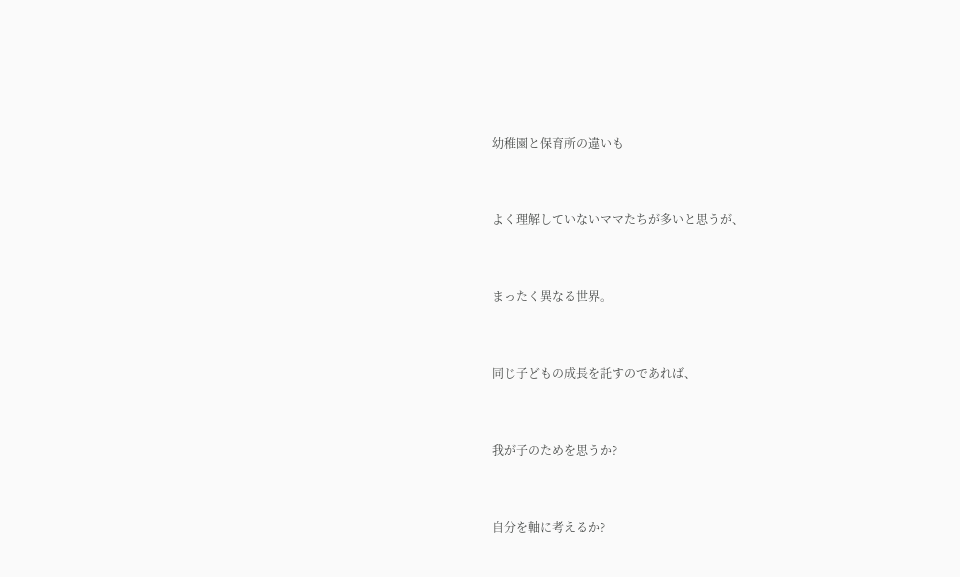幼稚園と保育所の違いも


よく理解していないママたちが多いと思うが、


まったく異なる世界。


同じ子どもの成長を託すのであれば、


我が子のためを思うか?


自分を軸に考えるか?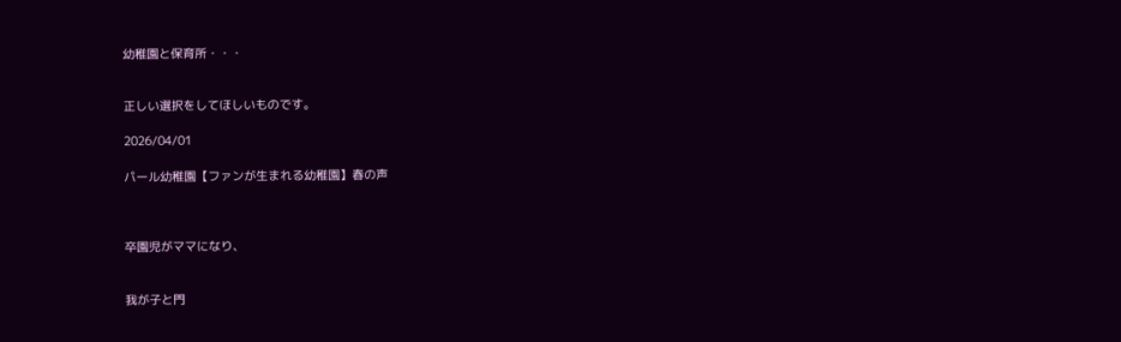幼稚園と保育所・・・


正しい選択をしてほしいものです。

2026/04/01

パール幼稚園【ファンが生まれる幼稚園】春の声



卒園児がママになり、


我が子と門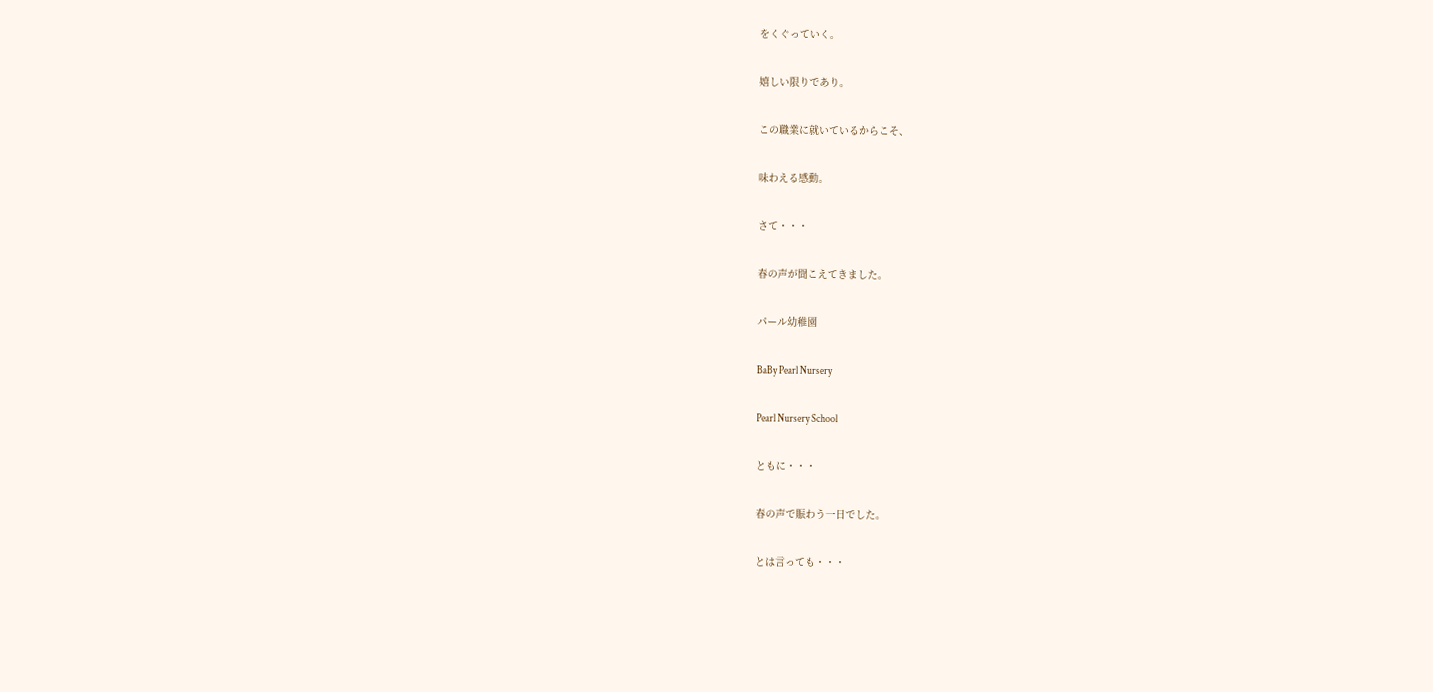をくぐっていく。


嬉しい限りであり。


この職業に就いているからこそ、


味わえる感動。


さて・・・


春の声が聞こえてきました。


パール幼稚園


BaBy Pearl Nursery


Pearl Nursery School


ともに・・・


春の声で賑わう一日でした。


とは言っても・・・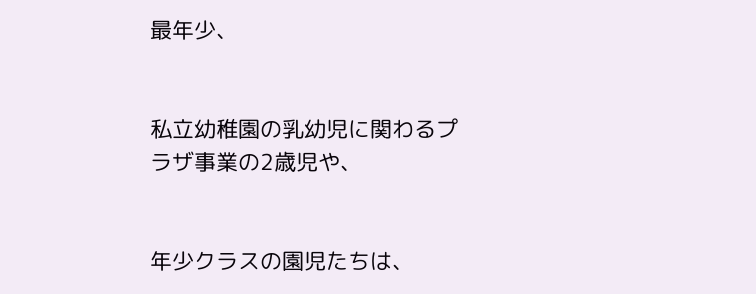最年少、


私立幼稚園の乳幼児に関わるプラザ事業の2歳児や、


年少クラスの園児たちは、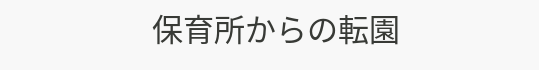保育所からの転園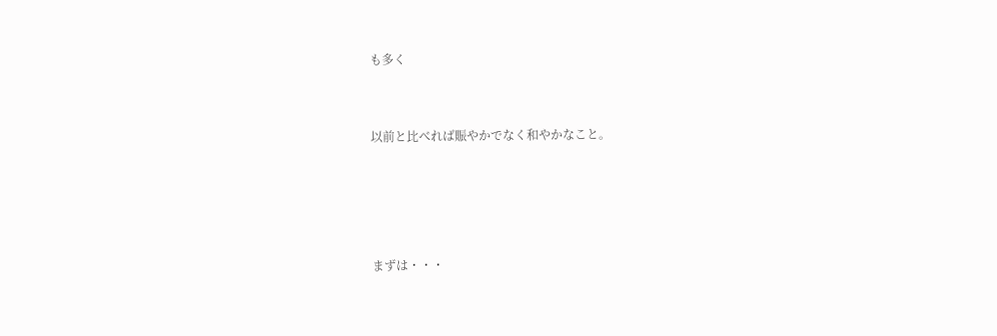も多く


以前と比べれば賑やかでなく和やかなこと。




まずは・・・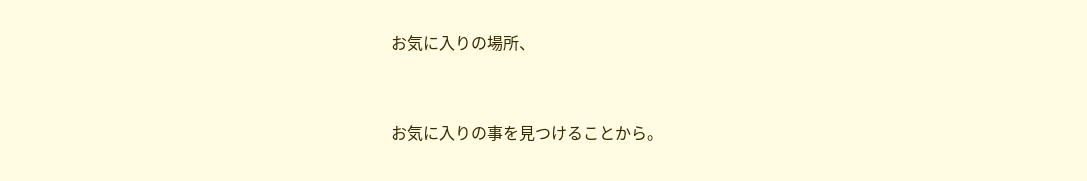お気に入りの場所、


お気に入りの事を見つけることから。